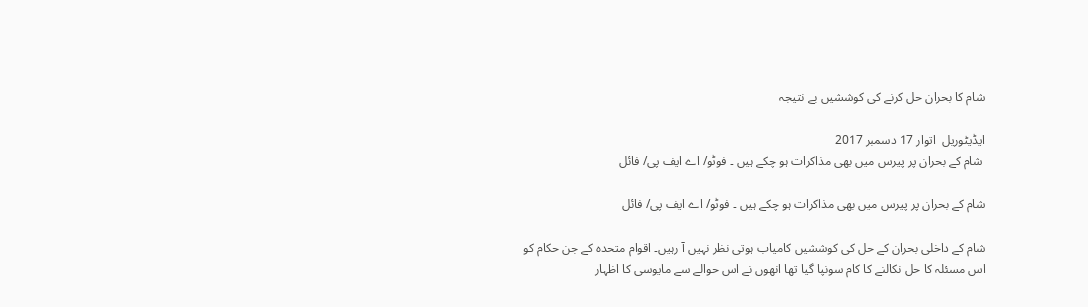شام کا بحران حل کرنے کی کوششیں بے نتیجہ

ایڈیٹوریل  اتوار 17 دسمبر 2017
 شام کے بحران پر پیرس میں بھی مذاکرات ہو چکے ہیں ۔ فوٹو/ اے ایف پی/ فائل

شام کے بحران پر پیرس میں بھی مذاکرات ہو چکے ہیں ۔ فوٹو/ اے ایف پی/ فائل

شام کے داخلی بحران کے حل کی کوششیں کامیاب ہوتی نظر نہیں آ رہیں۔ اقوام متحدہ کے جن حکام کو اس مسئلہ کا حل نکالنے کا کام سونپا گیا تھا انھوں نے اس حوالے سے مایوسی کا اظہار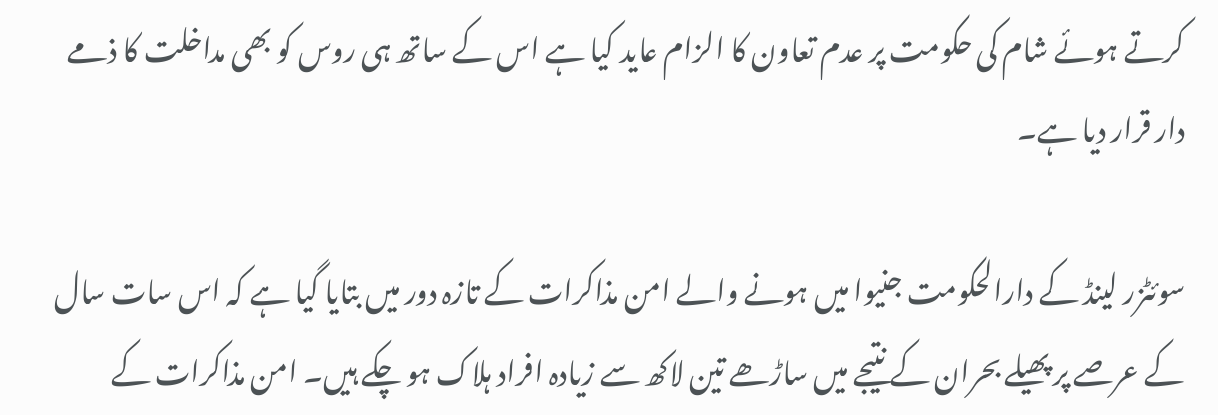کرتے ہوئے شام کی حکومت پر عدم تعاون کا الزام عاید کیا ہے اس کے ساتھ ہی روس کو بھی مداخلت کا ذمے دار قرار دیا ہے۔

سوئٹزر لینڈ کے دارالحکومت جنیوا میں ہونے والے امن مذاکرات کے تازہ دور میں بتایا گیا ہے کہ اس سات سال کے عرصے پر پھیلے بحران کے نتیجے میں ساڑھے تین لاکھ سے زیادہ افراد ہلاک ہو چکے ہیں۔ امن مذاکرات کے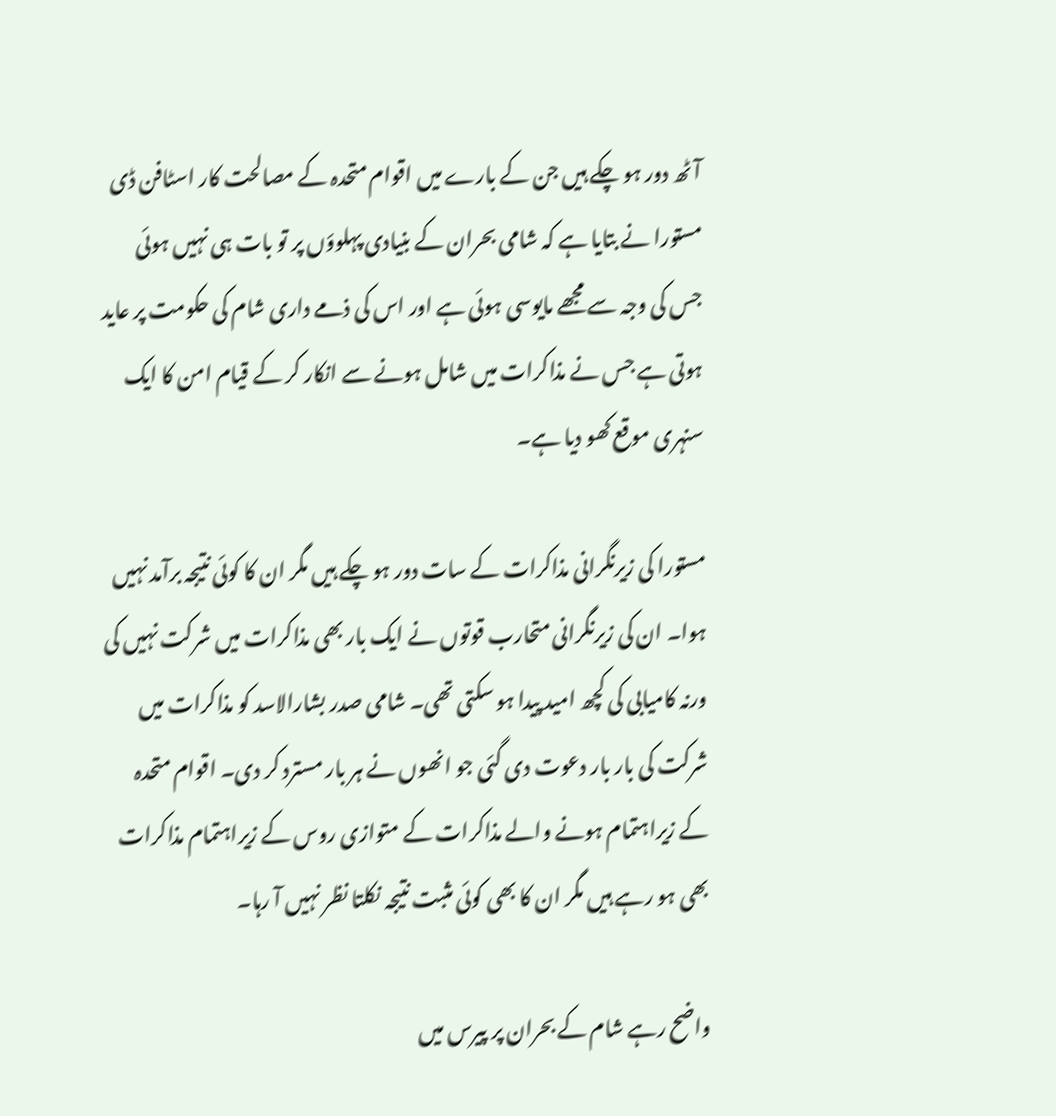آٹھ دور ہو چکے ہیں جن کے بارے میں اقوام متحدہ کے مصالحت کار اسٹافن ڈی مستورا نے بتایا ہے کہ شامی بحران کے بنیادی پہلوؤں پر تو بات ہی نہیں ہوئی جس کی وجہ سے مجھے مایوسی ہوئی ہے اور اس کی ذمے داری شام کی حکومت پر عاید ہوتی ہے جس نے مذاکرات میں شامل ہونے سے انکار کر کے قیام امن کا ایک سنہری موقع کھو دیا ہے۔

مستورا کی زیرنگرانی مذاکرات کے سات دور ہو چکے ہیں مگر ان کا کوئی نتیجہ برآمد نہیں ہوا۔ ان کی زیرنگرانی متحارب قوتوں نے ایک بار بھی مذاکرات میں شرکت نہیں کی ورنہ کامیابی کی کچھ امید پیدا ہو سکتی تھی۔ شامی صدر بشارالاسد کو مذاکرات میں شرکت کی بار بار دعوت دی گئی جو انھوں نے ہر بار مسترد کر دی۔ اقوام متحدہ کے زیراہتمام ہونے والے مذاکرات کے متوازی روس کے زیراہتمام مذاکرات بھی ہو رہے ہیں مگر ان کا بھی کوئی مثبت نتیجہ نکلتا نظر نہیں آ رہا۔

واضح رہے شام کے بحران پر پیرس میں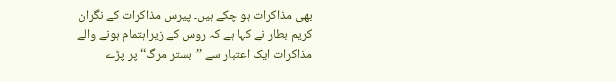بھی مذاکرات ہو چکے ہیں۔ پیرس مذاکرات کے نگران کریم بطار نے کہا ہے کہ روس کے زیراہتمام ہونے والے مذاکرات ایک اعتبار سے ’’بستر مرگ‘‘ پر پڑے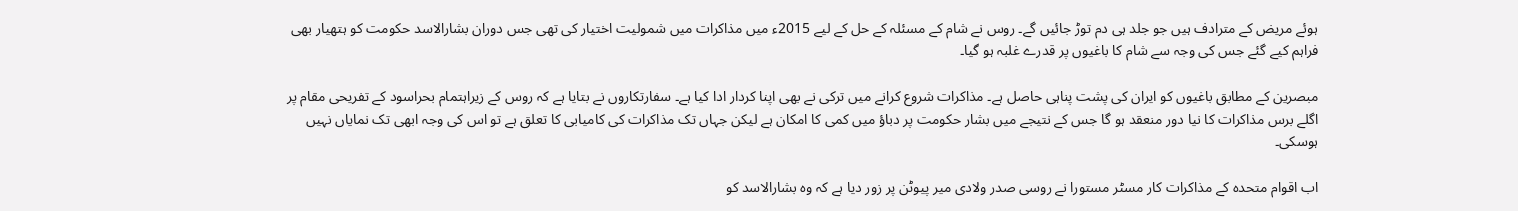ہوئے مریض کے مترادف ہیں جو جلد ہی دم توڑ جائیں گے۔ روس نے شام کے مسئلہ کے حل کے لیے 2015ء میں مذاکرات میں شمولیت اختیار کی تھی جس دوران بشارالاسد حکومت کو ہتھیار بھی فراہم کیے گئے جس کی وجہ سے شام کا باغیوں پر قدرے غلبہ ہو گیا۔

مبصرین کے مطابق باغیوں کو ایران کی پشت پناہی حاصل ہے۔ مذاکرات شروع کرانے میں ترکی نے بھی اپنا کردار ادا کیا ہے۔ سفارتکاروں نے بتایا ہے کہ روس کے زیراہتمام بحراسود کے تفریحی مقام پر اگلے برس مذاکرات کا نیا دور منعقد ہو گا جس کے نتیجے میں بشار حکومت پر دباؤ میں کمی کا امکان ہے لیکن جہاں تک مذاکرات کی کامیابی کا تعلق ہے تو اس کی وجہ ابھی تک نمایاں نہیں ہوسکی۔

اب اقوام متحدہ کے مذاکرات کار مسٹر مستورا نے روسی صدر ولادی میر پیوٹن پر زور دیا ہے کہ وہ بشارالاسد کو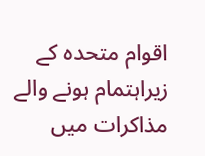اقوام متحدہ کے زیراہتمام ہونے والے مذاکرات میں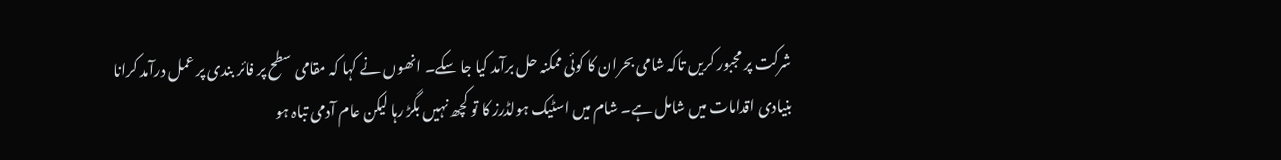شرکت پر مجبور کریں تاکہ شامی بحران کا کوئی ممکنہ حل برآمد کیا جا سکے۔ انھوں نے کہا کہ مقامی سطح پر فائر بندی پر عمل درآمد کرانا بنیادی اقدامات میں شامل ہے۔ شام میں اسٹیک ہولڈرز کا تو کچھ نہیں بگڑ رہا لیکن عام آدمی تباہ ہو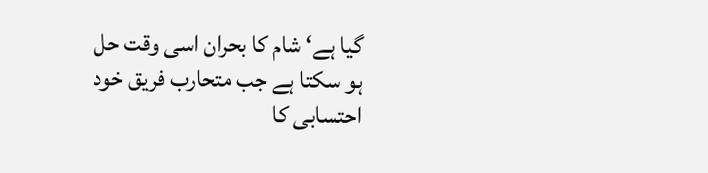گیا ہے‘ شام کا بحران اسی وقت حل ہو سکتا ہے جب متحارب فریق خود احتسابی کا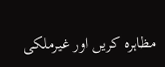مظاہرہ کریں اور غیرملکی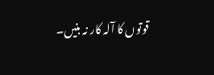قوتوں کا آلہ کار نہ بنیں۔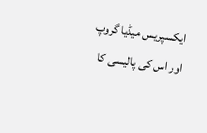ایکسپریس میڈیا گروپ اور اس کی پالیسی کا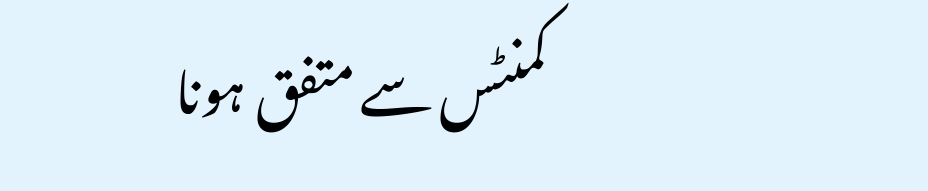کمنٹس سے متفق ہونا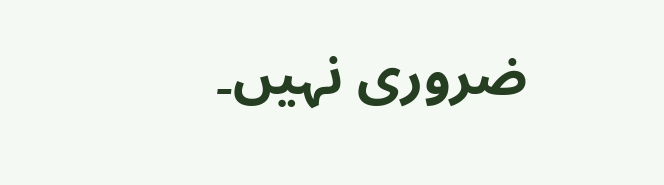ضروری نہیں۔